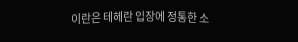이란은 테헤란 입장에 정통한 소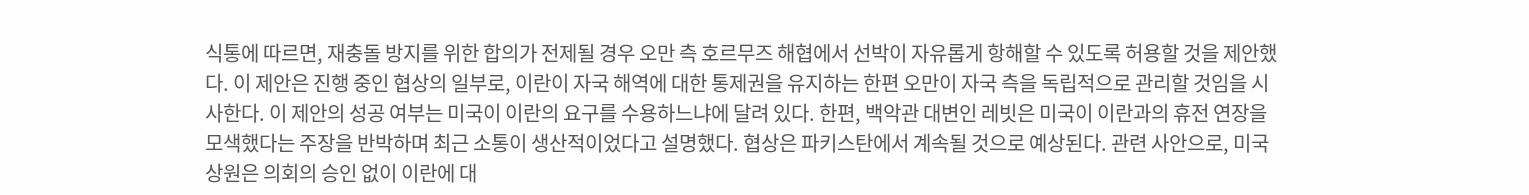식통에 따르면, 재충돌 방지를 위한 합의가 전제될 경우 오만 측 호르무즈 해협에서 선박이 자유롭게 항해할 수 있도록 허용할 것을 제안했다. 이 제안은 진행 중인 협상의 일부로, 이란이 자국 해역에 대한 통제권을 유지하는 한편 오만이 자국 측을 독립적으로 관리할 것임을 시사한다. 이 제안의 성공 여부는 미국이 이란의 요구를 수용하느냐에 달려 있다. 한편, 백악관 대변인 레빗은 미국이 이란과의 휴전 연장을 모색했다는 주장을 반박하며 최근 소통이 생산적이었다고 설명했다. 협상은 파키스탄에서 계속될 것으로 예상된다. 관련 사안으로, 미국 상원은 의회의 승인 없이 이란에 대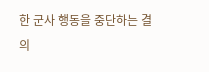한 군사 행동을 중단하는 결의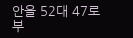안을 52대 47로 부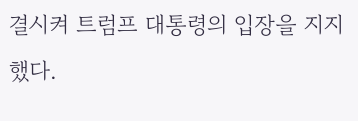결시켜 트럼프 대통령의 입장을 지지했다.